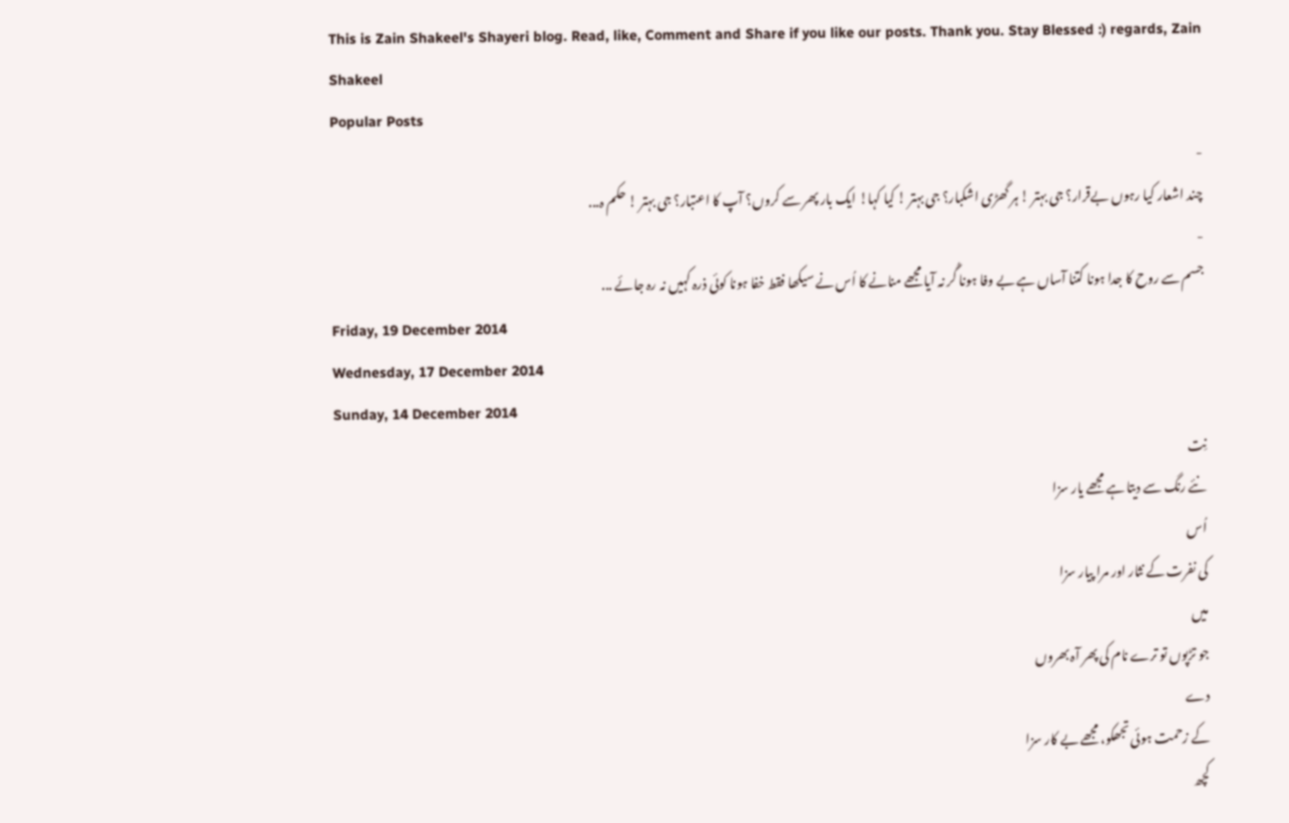This is Zain Shakeel's Shayeri blog. Read, like, Comment and Share if you like our posts. Thank you. Stay Blessed :) regards, Zain Shakeel
Popular Posts
-
چند اشعار کیا رہوں بےقرار؟ جی بہتر ! ہر گھڑی اشکبار؟ جی بہتر ! کیا کہا! ایک بار پھر سے کروں؟ آپ کا اعتبار؟ جی بہتر ! حکم ہ...
-
جسم سے روح کا جدا ہونا کتنا آساں ہے بے وفا ہونا گُر نہ آیا مجھے منانے کا اُس نے سیکھا فقط خفا ہونا کوئی ذرہ کہیں نہ رہ جائے ...
Friday, 19 December 2014
Wednesday, 17 December 2014
Sunday, 14 December 2014
نِت
نئے رنگ سے دیتا ہے مجھے یار سزا
اُس
کی نفرت کے نثار اور مرا پیار سزا
میں
جو تڑپوں تو ترے نام کی پھر آہ بھروں
دے
کے زحمت ہوئی تجھکو، مجھے بے کار سزا
کچھ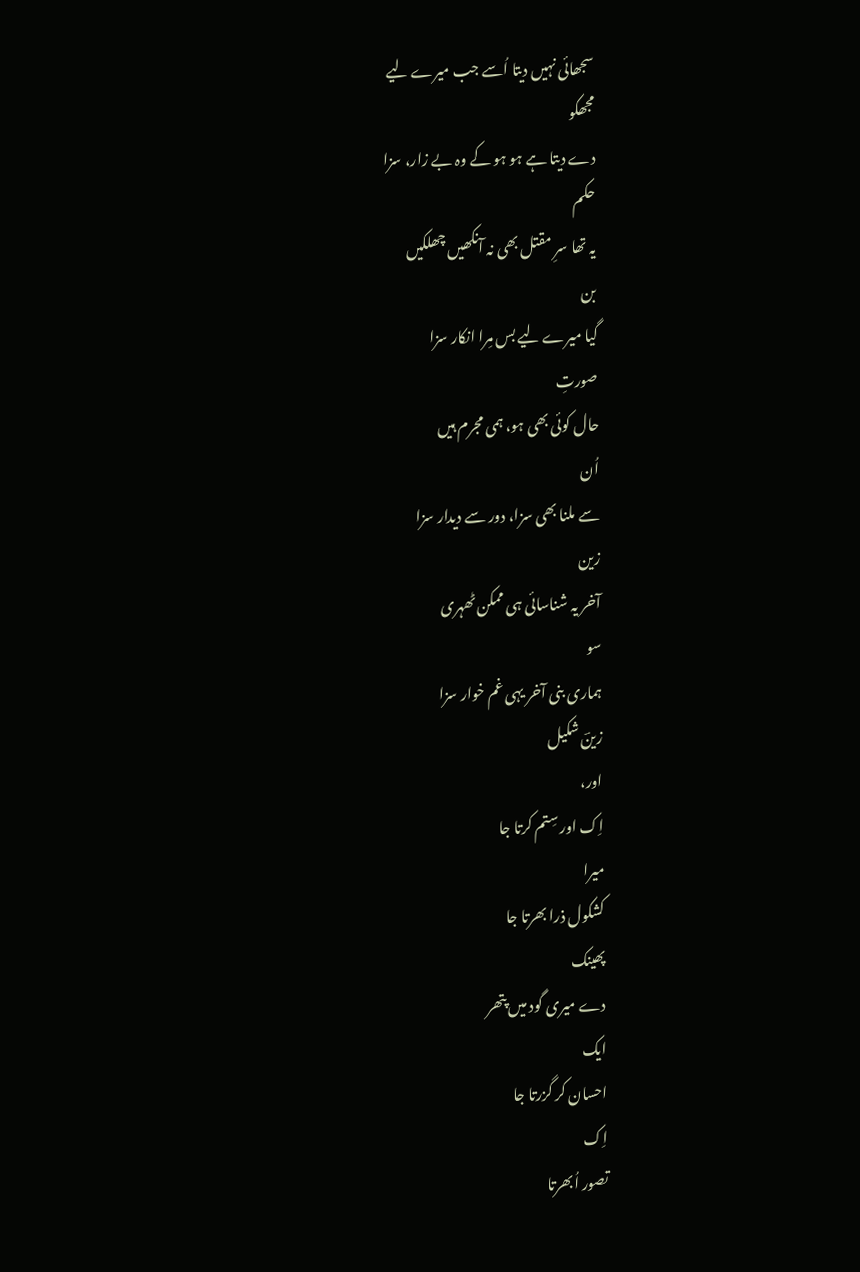سجھائی نہیں دیتا اُسے جب میرے لیے
مجھکو
دے دیتا ہے ہو ہو کے وہ بے زار، سزا
حکم
یہ تھا سرِ مقتل بھی نہ آنکھیں چھلکیں
بن
گیا میرے لیے بس مِرا انکار سزا
صورتِ
حال کوئی بھی ہو، ہمی مجرم ہیں
اُن
سے ملنا بھی سزا، دور سے دیدار سزا
زین
آخر یہ شناسائی ہی ممکن ٹھہری
سو
ہماری بنی آخر یہی غم خوار سزا
زینؔ شکیل
اور،
اِک اور سِتم کرتا جا
میرا
کشکول ذرا بھرتا جا
پھینک
دے میری گود میں پتھر
ایک
احسان کر گزرتا جا
اِک
تصور اُبھرتا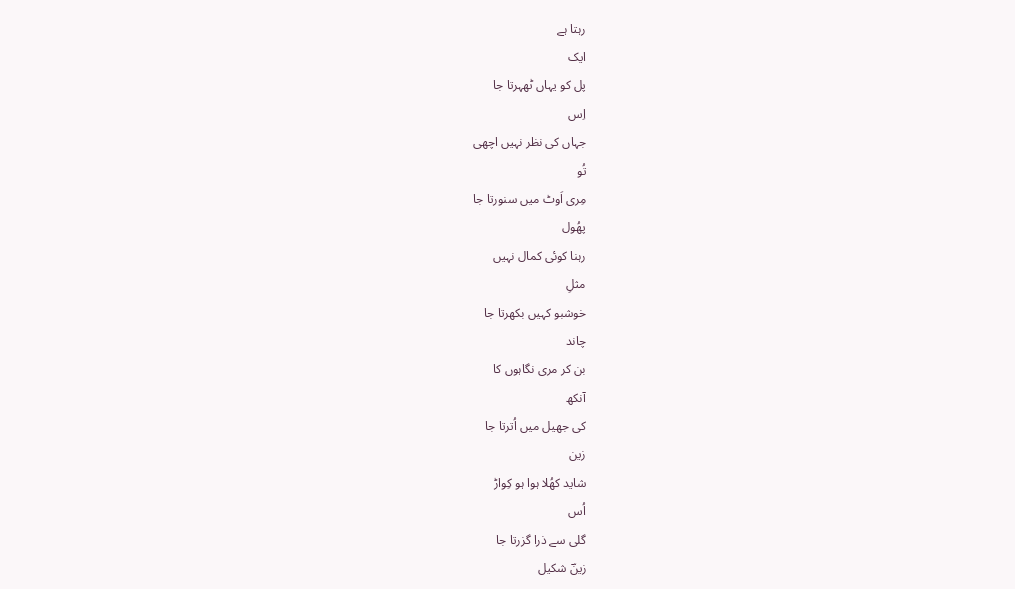رہتا ہے
ایک
پل کو یہاں ٹھہرتا جا
اِس
جہاں کی نظر نہیں اچھی
تُو
مِری اَوٹ میں سنورتا جا
پھُول
رہنا کوئی کمال نہیں
مثلِ
خوشبو کہیں بکھرتا جا
چاند
بن کر مری نگاہوں کا
آنکھ
کی جھیل میں اُترتا جا
زین
شاید کھُلا ہوا ہو کِواڑ
اُس
گلی سے ذرا گزرتا جا
زینؔ شکیل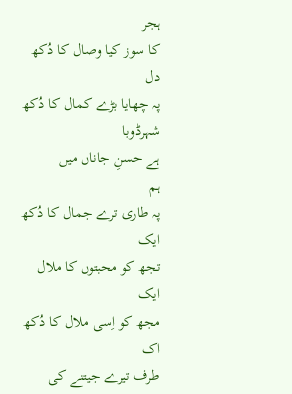ہجر
کا سوز کیا وصال کا دُکھ
دل
پہ چھایا بڑے کمال کا دُکھ
شہرڈوبا
ہے حسنِ جاناں میں
ہم
پہ طاری ترے جمال کا دُکھ
ایک
تجھ کو محبتوں کا ملال
ایک
مجھ کو اِسی ملال کا دُکھ
اک
طرف تیرے جیتنے کی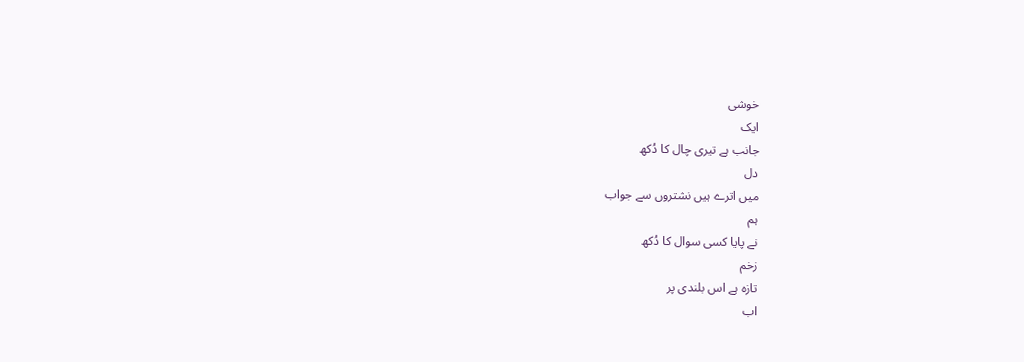خوشی
ایک
جانب ہے تیری چال کا دُکھ
دل
میں اترے ہیں نشتروں سے جواب
ہم
نے پایا کسی سوال کا دُکھ
زخم
تازہ ہے اس بلندی پر
اب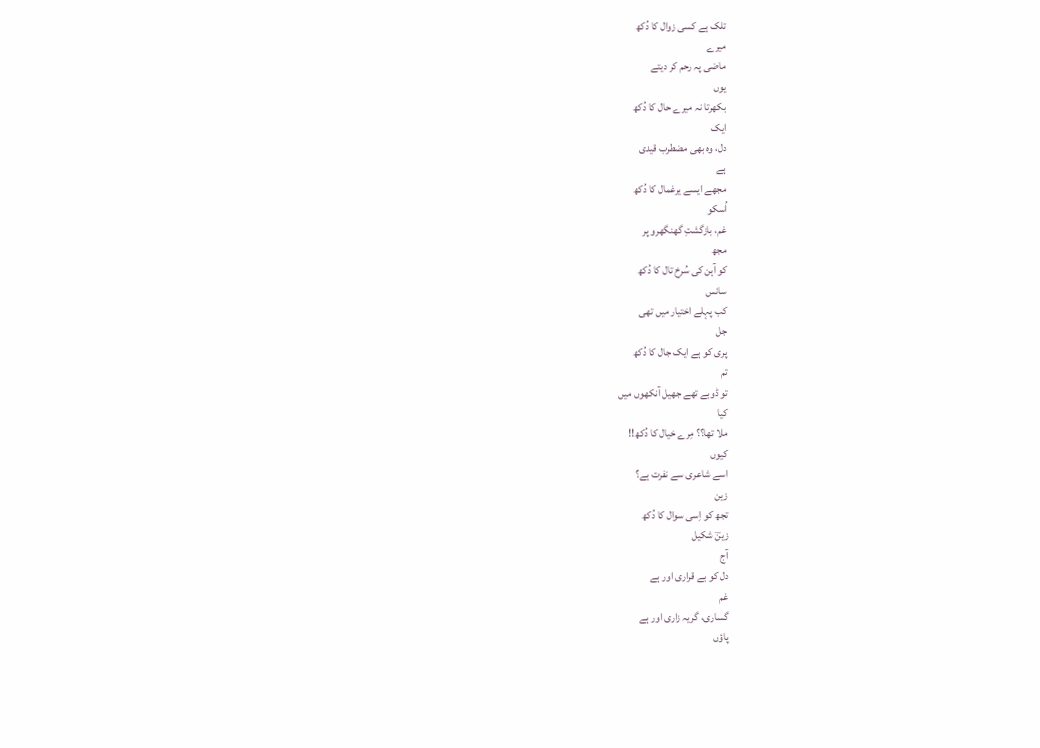تلک ہے کسی زوال کا دُکھ
میرے
ماضی پہ رحم کر دیتے
یوں
بکھرتا نہ میرے حال کا دُکھ
ایک
دل، وہ بھی مضطرب قیدی
ہے
مجھے ایسے یرغمال کا دُکھ
اُسکو
غم، بازگشتِ گھنگھرو پر
مجھ
کو آہن کی سُرخ تال کا دُکھ
سانس
کب پہلے اختیار میں تھی
جل
پری کو ہے ایک جال کا دُکھ
تم
تو ڈوبے تھے جھیل آنکھوں میں
کیا
ملا تھا؟؟ مِرے خیال کا دُکھ!!
کیوں
اسے شاعری سے نفرت ہے؟
زین
تجھ کو اِسی سوال کا دُکھ
زینؔ شکیل
آج
دل کو بے قراری اور ہے
غم
گساری، گریہ زاری اور ہے
پاؤں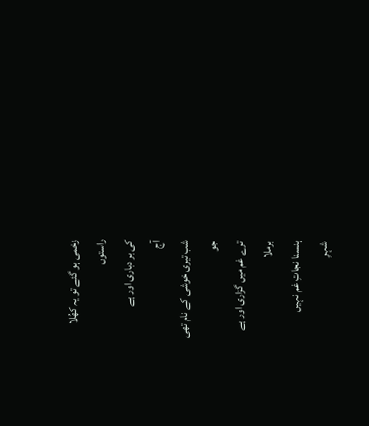زخمی ہو گئے تو یہ کھُلا
راستوں
کی بر دباری اور ہے
آج
شب تیری خوشی کے نام تھی
جو
ترے غم میں گزاری اور ہے
برملا
ہنسنا نجاتِ غم نہیں
شہرِ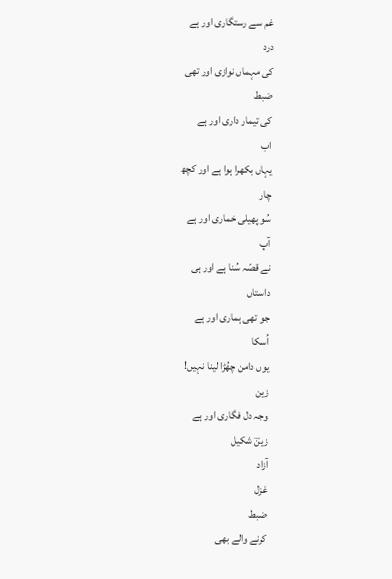غم سے رستگاری اور ہے
درد
کی مہماں نوازی اور تھی
ضبط
کی تیمار داری اور ہے
اب
یہاں بکھرا ہوا ہے اور کچھ
چار
سُو پھیلی خماری اور ہے
آپ
نے قصّہ سُنا ہے اور ہی
داستاں
جو تھی ہماری اور ہے
اُسکا
یوں دامن چھُڑا لینا نہیں!
زین
وجہ دل فگاری اور ہے
زینؔ شکیل
آزاد
غزل
ضبط
کرنے والے بھی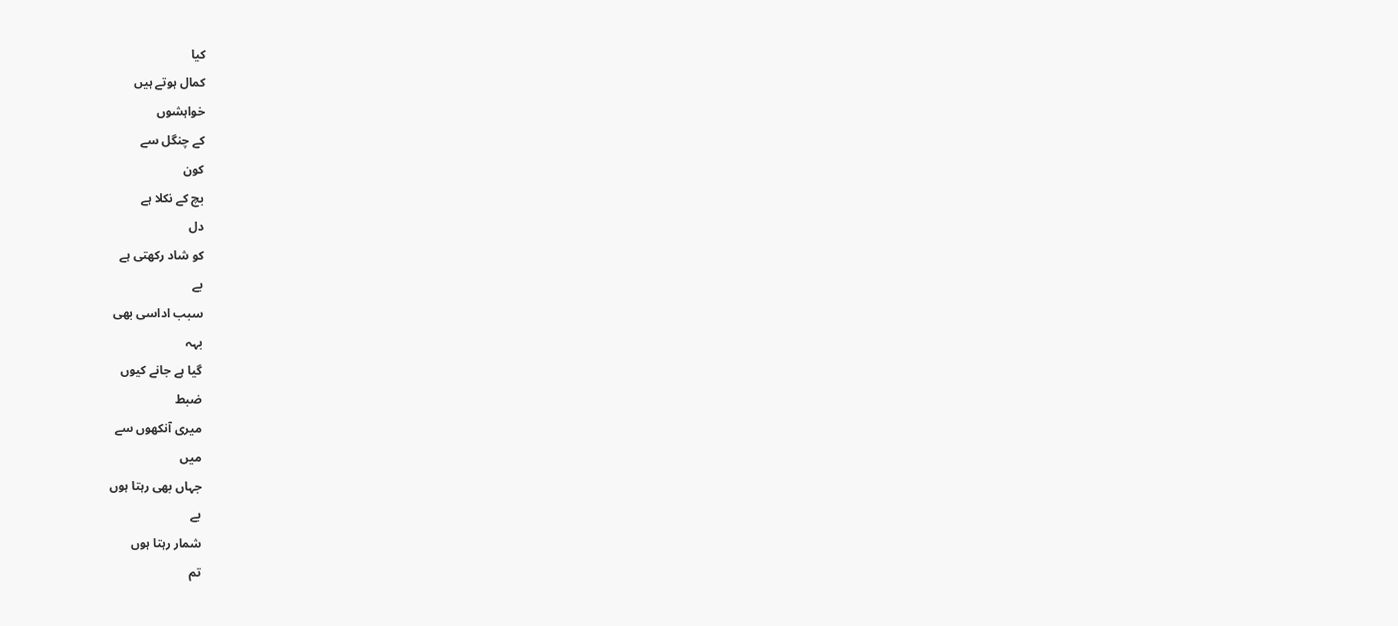کیا
کمال ہوتے ہیں
خواہشوں
کے چنگل سے
کون
بچ کے نکلا ہے
دل
کو شاد رکھتی ہے
بے
سبب اداسی بھی
بہہ
گیا ہے جانے کیوں
ضبط
میری آنکھوں سے
میں
جہاں بھی رہتا ہوں
بے
شمار رہتا ہوں
تم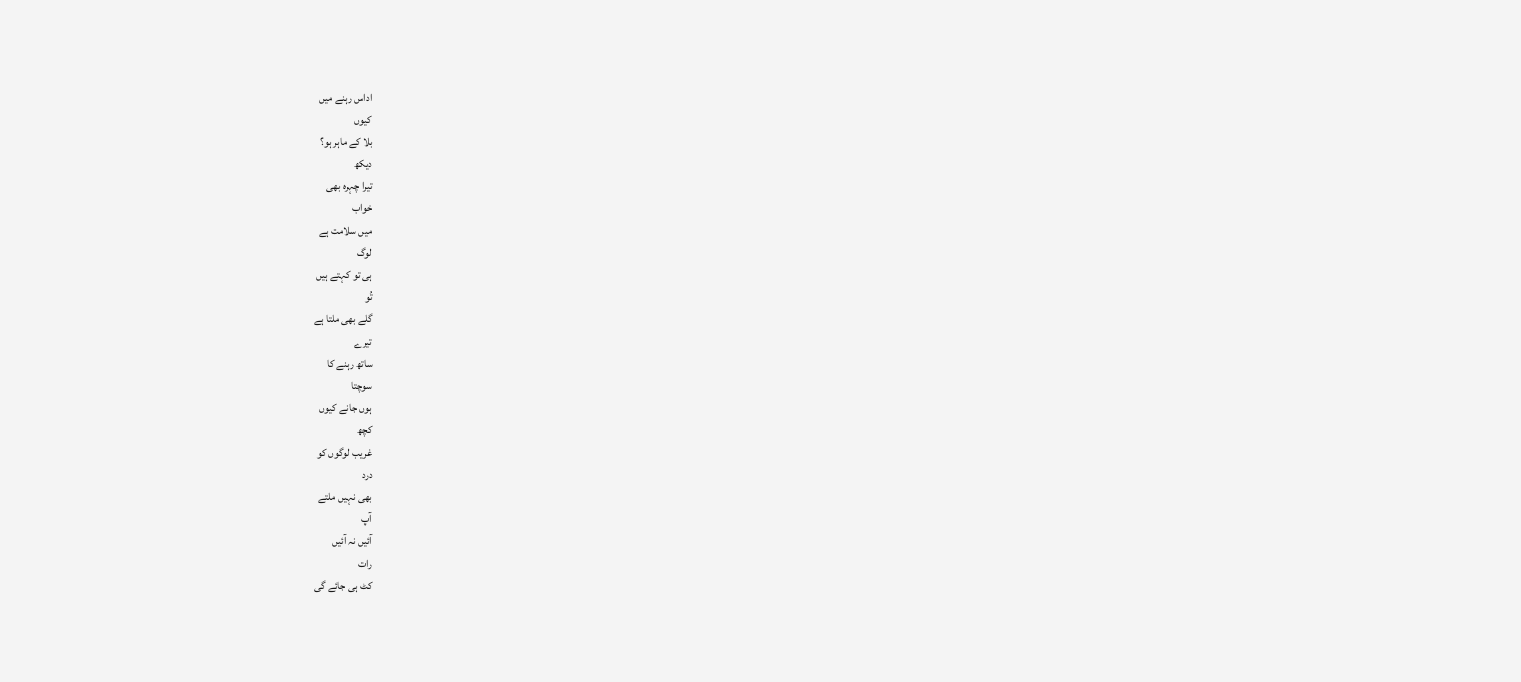اداس رہنے میں
کیوں
بلا کے ماہر ہو؟
دیکھ
تیرا چہرہ بھی
خواب
میں سلامت ہے
لوگ
ہی تو کہتے ہیں
تُو
گلے بھی ملتا ہے
تیرے
ساتھ رہنے کا
سوچتا
ہوں جانے کیوں
کچھ
غریب لوگوں کو
درد
بھی نہیں ملتے
آپ
آئیں نہ آئیں
رات
کٹ ہی جائے گی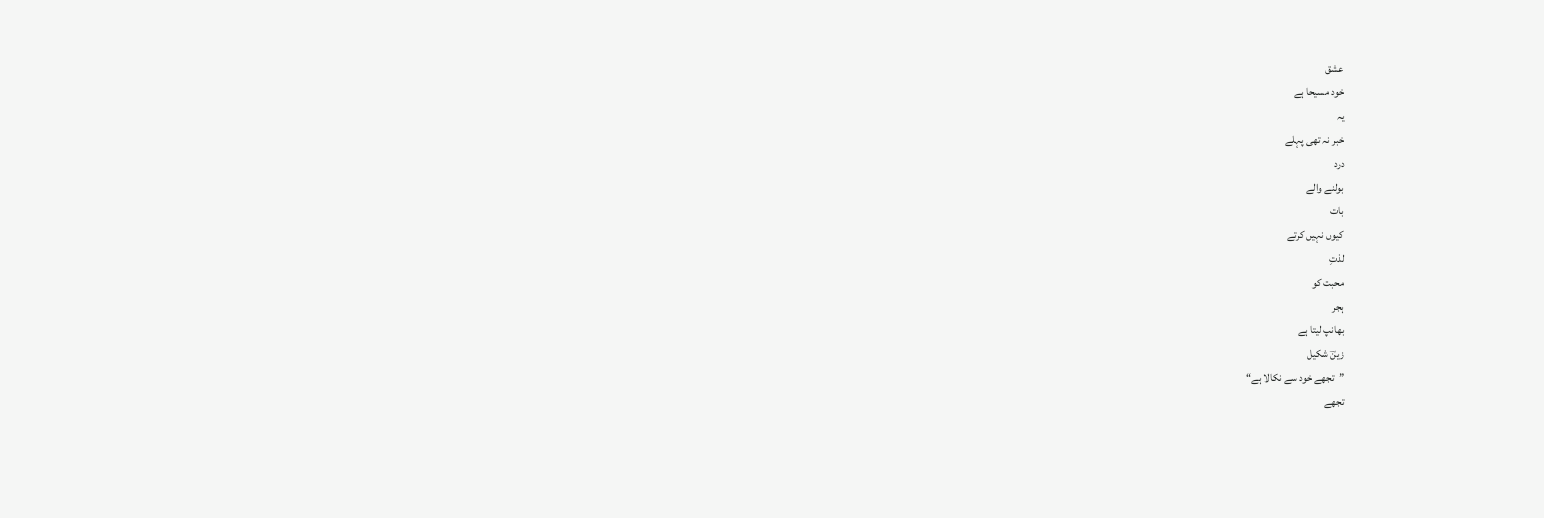عشق
خود مسیحا ہے
یہ
خبر نہ تھی پہلے
درد
بولنے والے
بات
کیوں نہیں کرتے
لذتِ
محبت کو
ہجر
بھانپ لیتا ہے
زینؔ شکیل
”تجھے خود سے نکالا ہے“
تجھے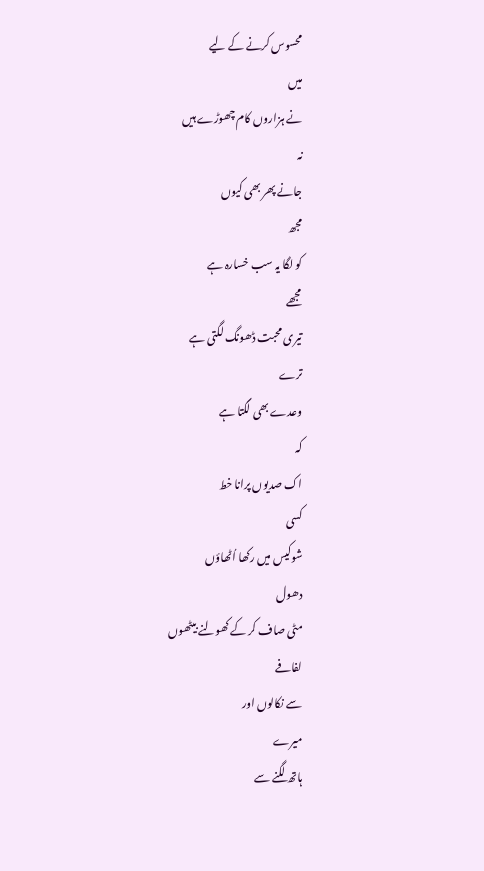محسوس کرنے کے لیے
میں
نے ہزاروں کام چھوڑے ہیں
نہ
جانے پھر بھی کیوں
مجھ
کو لگا یہ سب خسارہ ہے
مجھے
تیری محبت ڈھونگ لگتی ہے
ترے
وعدے بھی لگتا ہے
کہ
اک صدیوں پرانا خط
کسی
شوکیس میں رکھا اُٹھاؤں
دھول
مٹی صاف کر کے کھولنے بیٹھوں
لفافے
سے نکالوں اور
میرے
ہاتھ لگنے سے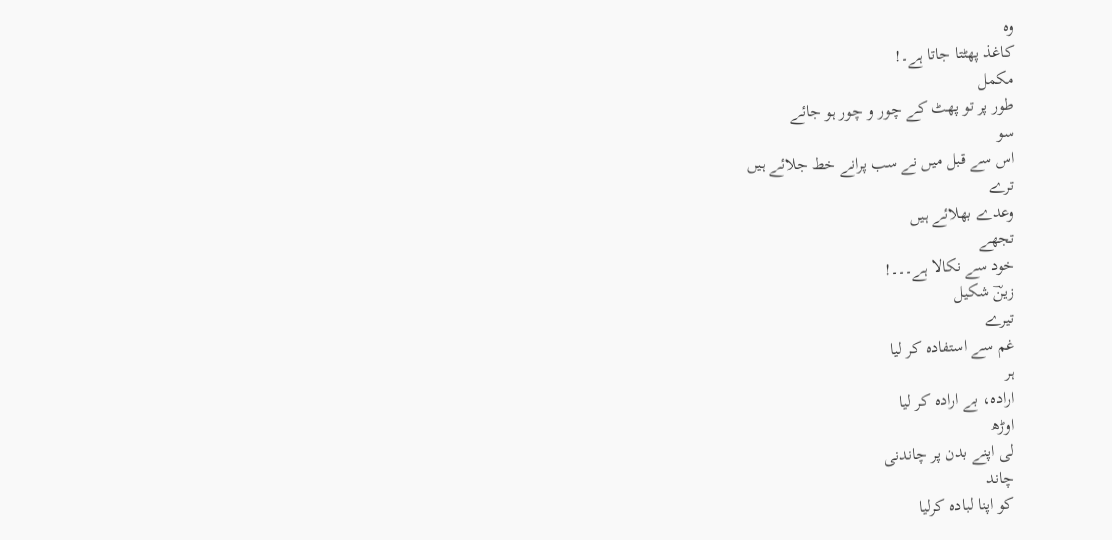وہ
کاغذ پھٹتا جاتا ہے۔!
مکمل
طور پر تو پھٹ کے چور و چور ہو جائے
سو
اس سے قبل میں نے سب پرانے خط جلائے ہیں
ترے
وعدے بھلائے ہیں
تجھے
خود سے نکالا ہے۔۔۔!
زینؔ شکیل
تیرے
غم سے استفادہ کر لیا
ہر
ارادہ، بے ارادہ کر لیا
اوڑھ
لی اپنے بدن پر چاندنی
چاند
کو اپنا لبادہ کرلیا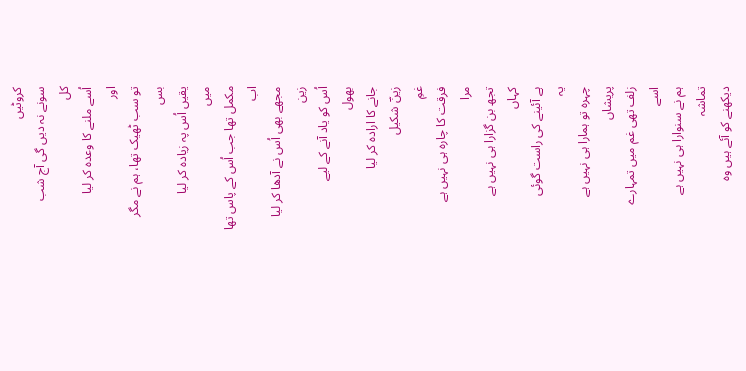کروٹیں
سونے نہ دیں گی آج شب
کل
اُسے ملنے کا وعدہ کر لیا
اور
تو سب ٹھیک تھا، ہم نے مگر
بس
یقیں اُس پہ زیادہ کر لیا
میں
مکمل تھا جب اُس کے پاس تھا
اب
مجھے بھی اُس نے آدھا کر لیا
زین
اُس کو یاد آنے کے لیے
بھول
جانے کا ارادہ کر لیا
زینؔ شکیل
غمِ
فرقت کا چارہ ہی نہیں ہے
مرا
تجھ بن گزارا ہی نہیں ہے
کہاں
ہے آئینے کی راست گوئی
یہ
چہرہ تو ہمارا ہی نہیں ہے
پریشاں
زلف تھی غم میں تمہارے
اسے
ہم نے سنوارا ہی نہیں ہے
تماشہ
دیکھنے کو آئے ہیں وہ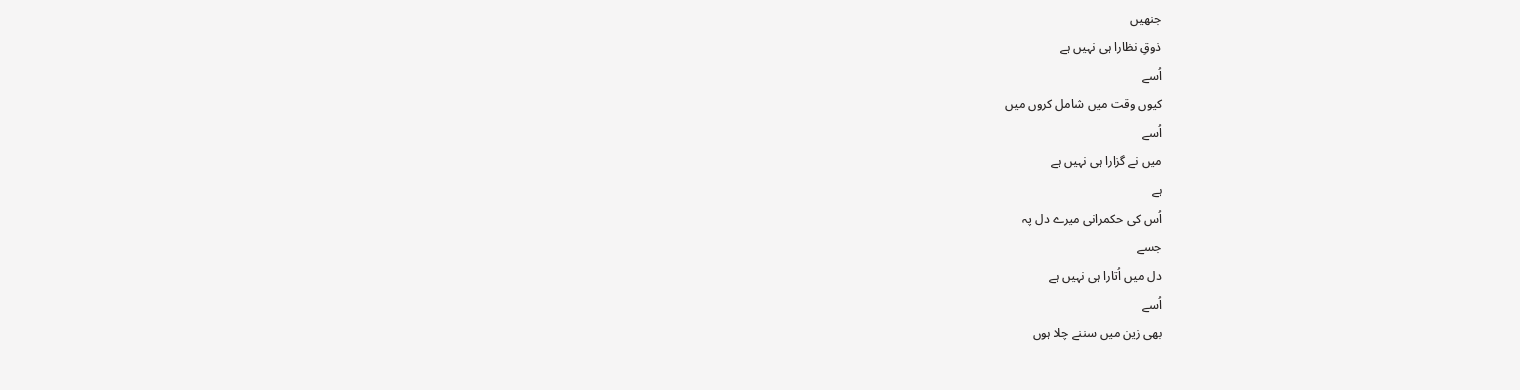جنھیں
ذوقِ نظارا ہی نہیں ہے
اُسے
کیوں وقت میں شامل کروں میں
اُسے
میں نے گزارا ہی نہیں ہے
ہے
اُس کی حکمرانی میرے دل پہ
جسے
دل میں اُتارا ہی نہیں ہے
اُسے
بھی زین میں سننے چلا ہوں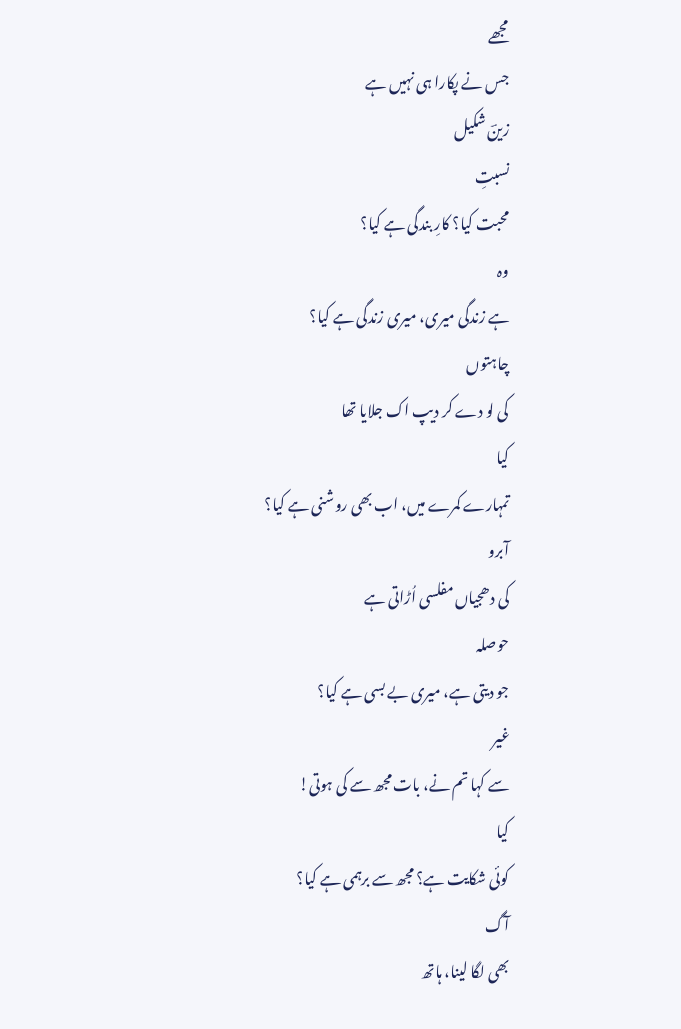مجھے
جس نے پکارا ہی نہیں ہے
زینؔ شکیل
نسبتِ
محبت کیا؟ کارِ بندگی ہے کیا؟
وہ
ہے زندگی میری، میری زندگی ہے کیا؟
چاہتوں
کی لو دے کر دیپ اک جلایا تھا
کیا
تمہارے کمرے میں، اب بھی روشنی ہے کیا؟
آبرو
کی دھجیاں مفلسی اُڑاتی ہے
حوصلہ
جو دیتی ہے، میری بے بسی ہے کیا؟
غیر
سے کہا تم نے، بات مجھ سے کی ہوتی!
کیا
کوئی شکایت ہے؟ مجھ سے برہمی ہے کیا؟
آگ
بھی لگا لینا، ہاتھ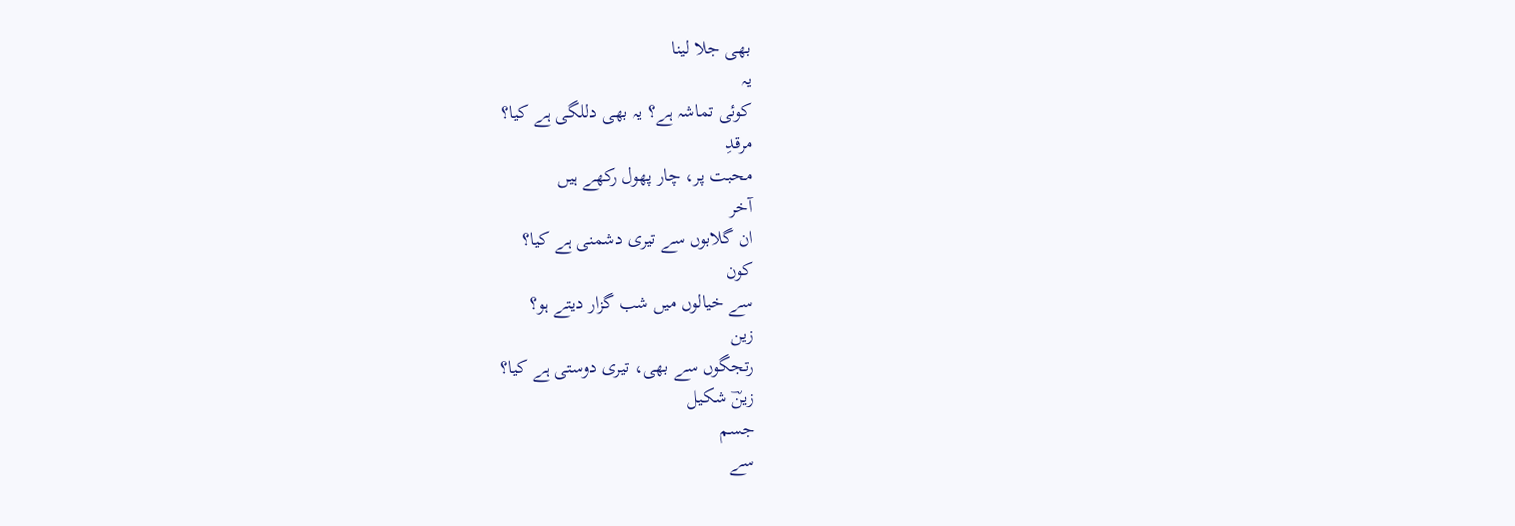بھی جلا لینا
یہ
کوئی تماشہ ہے؟ یہ بھی دللگی ہے کیا؟
مرقدِ
محبت پر، چار پھول رکھے ہیں
آخر
ان گلابوں سے تیری دشمنی ہے کیا؟
کون
سے خیالوں میں شب گزار دیتے ہو؟
زین
رتجگوں سے بھی، تیری دوستی ہے کیا؟
زینؔ شکیل
جسم
سے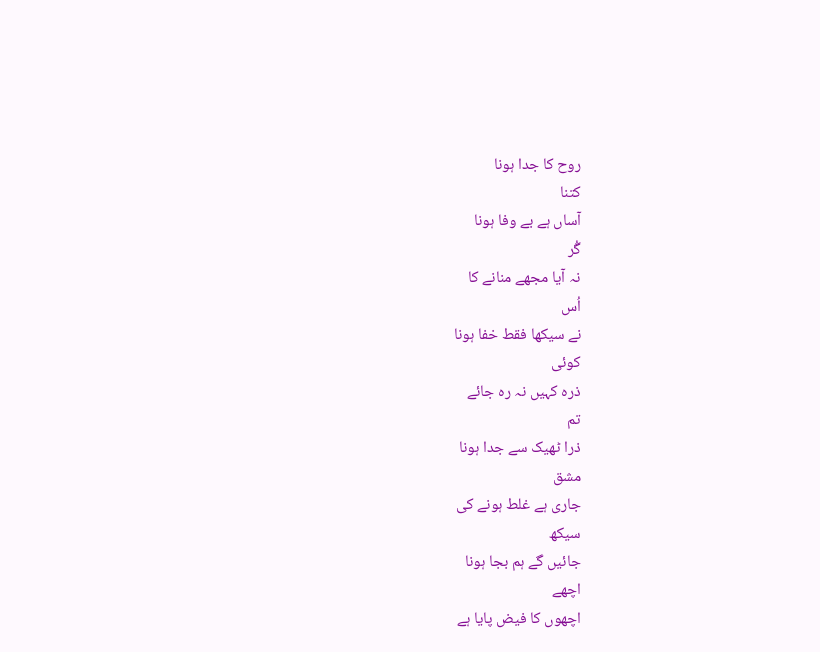روح کا جدا ہونا
کتنا
آساں ہے بے وفا ہونا
گُر
نہ آیا مجھے منانے کا
اُس
نے سیکھا فقط خفا ہونا
کوئی
ذرہ کہیں نہ رہ جائے
تم
ذرا ٹھیک سے جدا ہونا
مشق
جاری ہے غلط ہونے کی
سیکھ
جائیں گے ہم بجا ہونا
اچھے
اچھوں کا فیض پایا ہے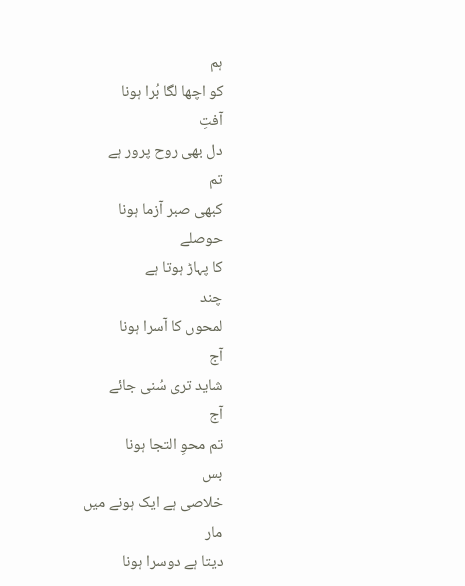ہم
کو اچھا لگا بُرا ہونا
آفتِ
دل بھی روح پرور ہے
تم
کبھی صبر آزما ہونا
حوصلے
کا پہاڑ ہوتا ہے
چند
لمحوں کا آسرا ہونا
آج
شاید تری سُنی جائے
آج
تم محوِ التجا ہونا
بس
خلاصی ہے ایک ہونے میں
مار
دیتا ہے دوسرا ہونا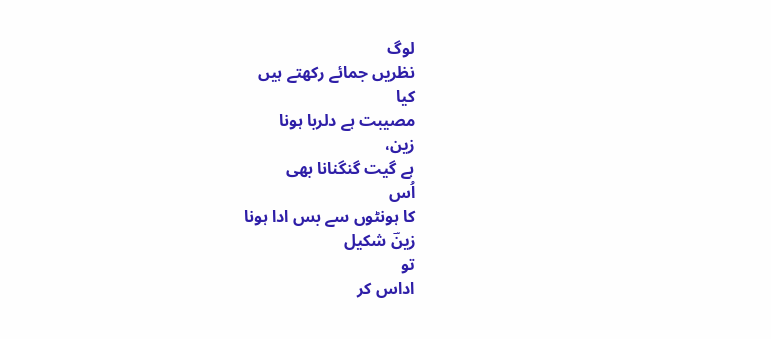لوگ
نظریں جمائے رکھتے ہیں
کیا
مصیبت ہے دلربا ہونا
زین،
ہے گیت گنگنانا بھی
اُس
کا ہونٹوں سے بس ادا ہونا
زینؔ شکیل
تو
اداس کر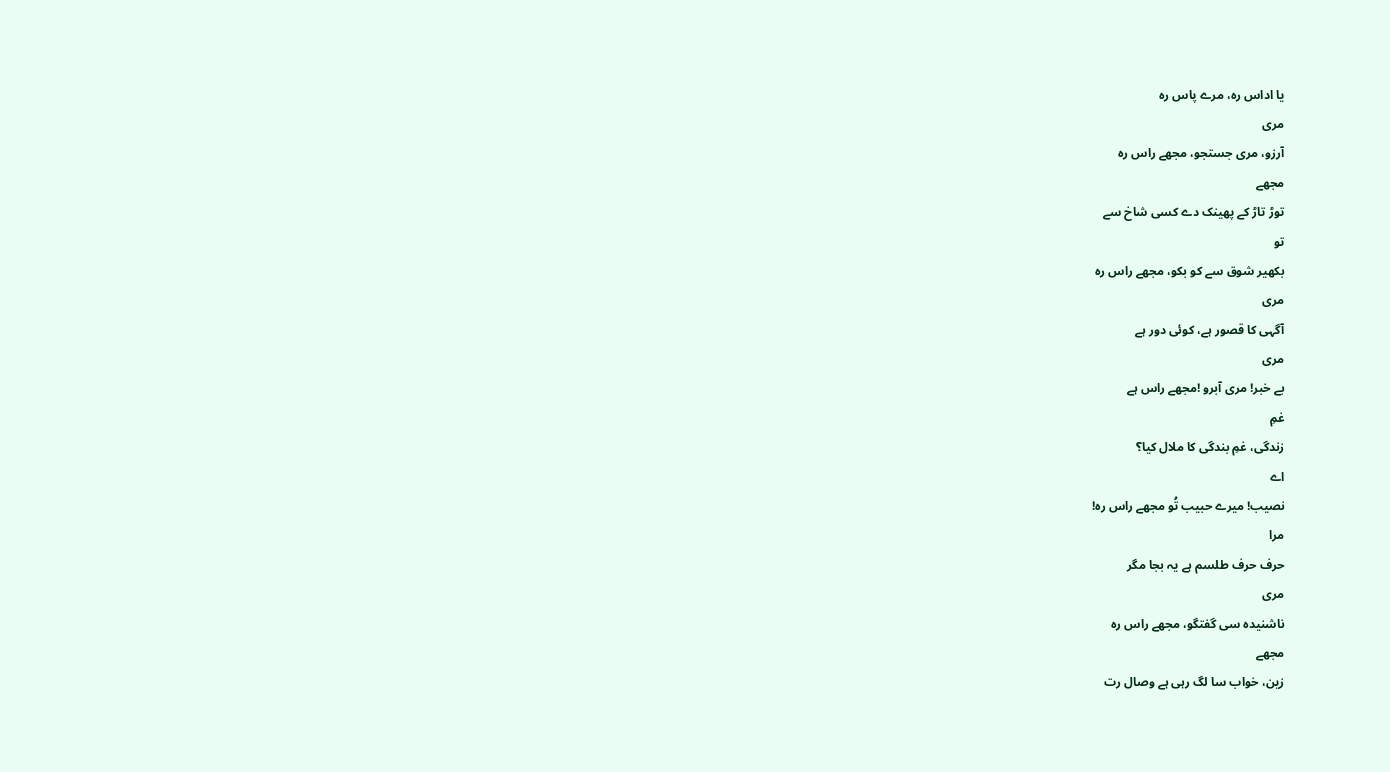یا اداس رہ، مرے پاس رہ
مری
آرزو، مری جستجو، مجھے راس رہ
مجھے
توڑ تاڑ کے پھینک دے کسی شاخ سے
تو
بکھیر شوق سے کو بکو، مجھے راس رہ
مری
آگہی کا قصور ہے، کوئی دور ہے
مری
بے خبر! مری آبرو !مجھے راس ہے
غمِ
زندگی، غمِ بندگی کا ملال کیا؟
اے
نصیب! میرے حبیب تُو مجھے راس رہ!
مرا
حرف حرف طلسم ہے یہ بجا مگر
مری
ناشنیدہ سی گفتگو، مجھے راس رہ
مجھے
زین، خواب سا لگ رہی ہے وصال رت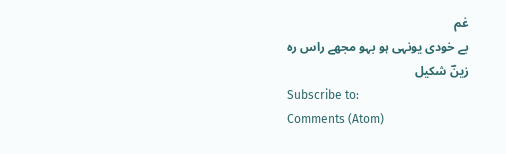غم
بے خودی یونہی ہو بہو مجھے راس رہ
زینؔ شکیل
Subscribe to:
Comments (Atom)